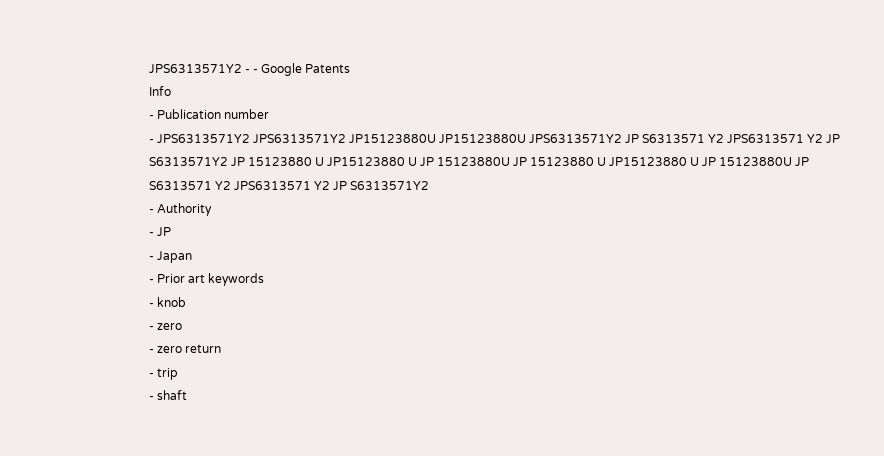JPS6313571Y2 - - Google Patents
Info
- Publication number
- JPS6313571Y2 JPS6313571Y2 JP15123880U JP15123880U JPS6313571Y2 JP S6313571 Y2 JPS6313571 Y2 JP S6313571Y2 JP 15123880 U JP15123880 U JP 15123880U JP 15123880 U JP15123880 U JP 15123880U JP S6313571 Y2 JPS6313571 Y2 JP S6313571Y2
- Authority
- JP
- Japan
- Prior art keywords
- knob
- zero
- zero return
- trip
- shaft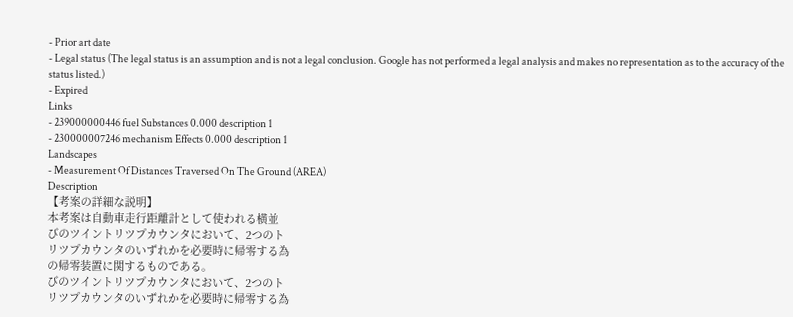- Prior art date
- Legal status (The legal status is an assumption and is not a legal conclusion. Google has not performed a legal analysis and makes no representation as to the accuracy of the status listed.)
- Expired
Links
- 239000000446 fuel Substances 0.000 description 1
- 230000007246 mechanism Effects 0.000 description 1
Landscapes
- Measurement Of Distances Traversed On The Ground (AREA)
Description
【考案の詳細な説明】
本考案は自動車走行距離計として使われる横並
びのツイントリツプカウンタにおいて、2つのト
リツプカウンタのいずれかを必要時に帰零する為
の帰零装置に関するものである。
びのツイントリツプカウンタにおいて、2つのト
リツプカウンタのいずれかを必要時に帰零する為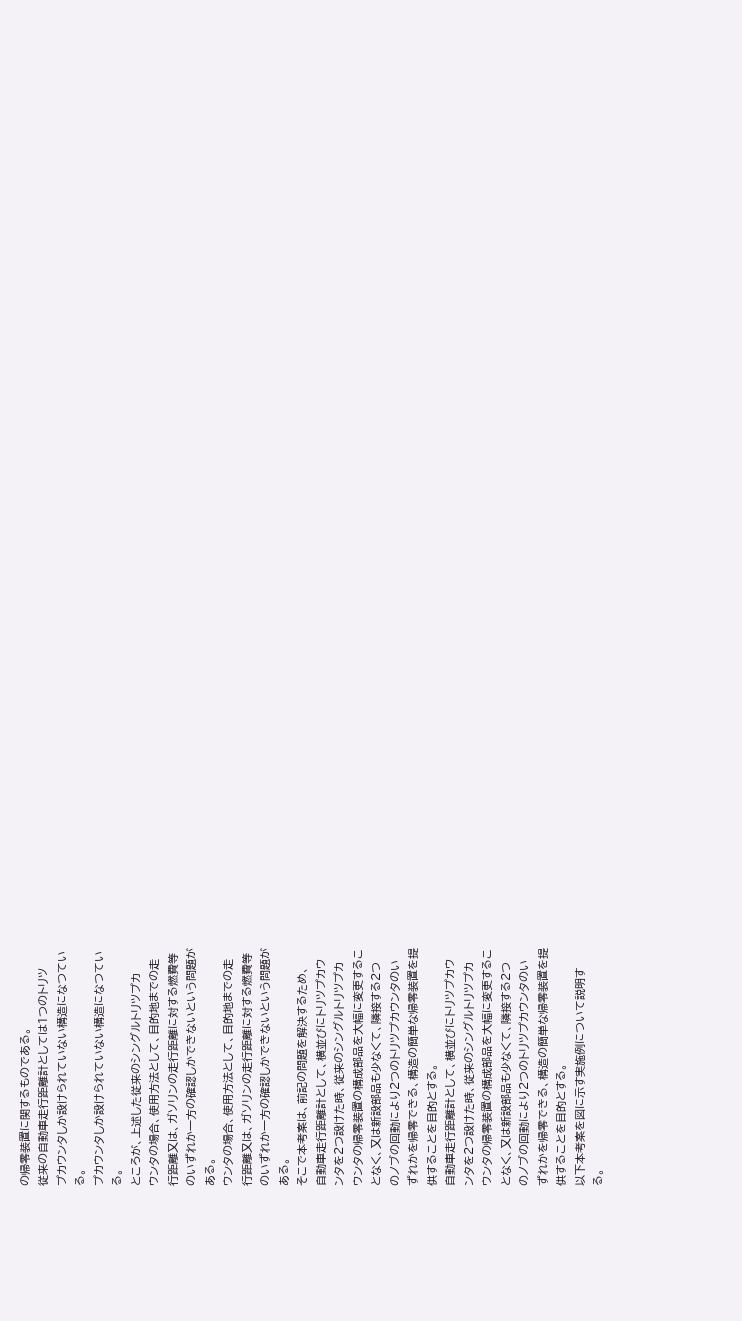の帰零装置に関するものである。
従来の自動車走行距離計としては1つのトリツ
プカウンタしか設けられていない構造になつてい
る。
プカウンタしか設けられていない構造になつてい
る。
ところが、上述した従来のシングルトリツプカ
ウンタの場合、使用方法として、目的地までの走
行距離又は、ガソリンの走行距離に対する燃費等
のいずれか一方の確認しかできないという問題が
ある。
ウンタの場合、使用方法として、目的地までの走
行距離又は、ガソリンの走行距離に対する燃費等
のいずれか一方の確認しかできないという問題が
ある。
そこで本考案は、前記の問題を解決するため、
自動車走行距離計として、横並びにトリツプカウ
ンタを2つ設けた時、従来のシングルトリツプカ
ウンタの帰零装置の構成部品を大幅に変更するこ
となく、又は新設部品も少なくて、隣接する2つ
のノブの回動により2つのトリツプカウンタのい
ずれかを帰零できる、構造の簡単な帰零装置を提
供することを目的とする。
自動車走行距離計として、横並びにトリツプカウ
ンタを2つ設けた時、従来のシングルトリツプカ
ウンタの帰零装置の構成部品を大幅に変更するこ
となく、又は新設部品も少なくて、隣接する2つ
のノブの回動により2つのトリツプカウンタのい
ずれかを帰零できる、構造の簡単な帰零装置を提
供することを目的とする。
以下本考案を図に示す実施例について説明す
る。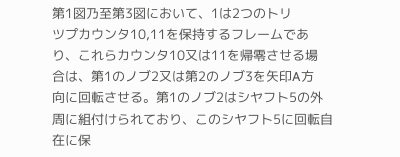第1図乃至第3図において、1は2つのトリ
ツプカウンタ10,11を保持するフレームであ
り、これらカウンタ10又は11を帰零させる場
合は、第1のノブ2又は第2のノブ3を矢印A方
向に回転させる。第1のノブ2はシヤフト5の外
周に組付けられており、このシヤフト5に回転自
在に保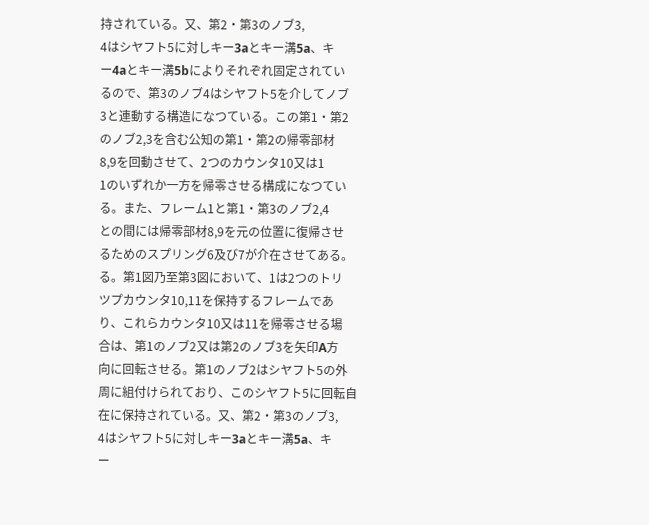持されている。又、第2・第3のノブ3,
4はシヤフト5に対しキー3aとキー溝5a、キ
ー4aとキー溝5bによりそれぞれ固定されてい
るので、第3のノブ4はシヤフト5を介してノブ
3と連動する構造になつている。この第1・第2
のノブ2,3を含む公知の第1・第2の帰零部材
8,9を回動させて、2つのカウンタ10又は1
1のいずれか一方を帰零させる構成になつてい
る。また、フレーム1と第1・第3のノブ2,4
との間には帰零部材8,9を元の位置に復帰させ
るためのスプリング6及び7が介在させてある。
る。第1図乃至第3図において、1は2つのトリ
ツプカウンタ10,11を保持するフレームであ
り、これらカウンタ10又は11を帰零させる場
合は、第1のノブ2又は第2のノブ3を矢印A方
向に回転させる。第1のノブ2はシヤフト5の外
周に組付けられており、このシヤフト5に回転自
在に保持されている。又、第2・第3のノブ3,
4はシヤフト5に対しキー3aとキー溝5a、キ
ー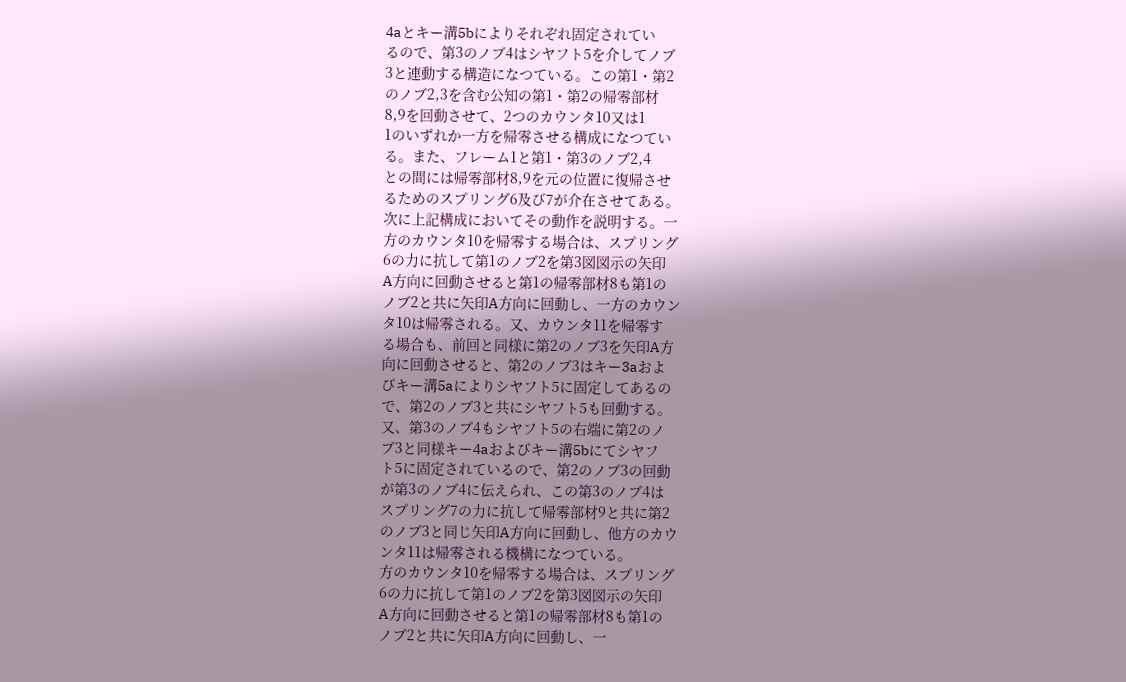4aとキー溝5bによりそれぞれ固定されてい
るので、第3のノブ4はシヤフト5を介してノブ
3と連動する構造になつている。この第1・第2
のノブ2,3を含む公知の第1・第2の帰零部材
8,9を回動させて、2つのカウンタ10又は1
1のいずれか一方を帰零させる構成になつてい
る。また、フレーム1と第1・第3のノブ2,4
との間には帰零部材8,9を元の位置に復帰させ
るためのスプリング6及び7が介在させてある。
次に上記構成においてその動作を説明する。一
方のカウンタ10を帰零する場合は、スプリング
6の力に抗して第1のノブ2を第3図図示の矢印
A方向に回動させると第1の帰零部材8も第1の
ノブ2と共に矢印A方向に回動し、一方のカウン
タ10は帰零される。又、カウンタ11を帰零す
る場合も、前回と同様に第2のノブ3を矢印A方
向に回動させると、第2のノブ3はキー3aおよ
びキー溝5aによりシヤフト5に固定してあるの
で、第2のノブ3と共にシヤフト5も回動する。
又、第3のノブ4もシヤフト5の右端に第2のノ
ブ3と同様キー4aおよびキー溝5bにてシヤフ
ト5に固定されているので、第2のノブ3の回動
が第3のノブ4に伝えられ、この第3のノブ4は
スプリング7の力に抗して帰零部材9と共に第2
のノブ3と同じ矢印A方向に回動し、他方のカウ
ンタ11は帰零される機構になつている。
方のカウンタ10を帰零する場合は、スプリング
6の力に抗して第1のノブ2を第3図図示の矢印
A方向に回動させると第1の帰零部材8も第1の
ノブ2と共に矢印A方向に回動し、一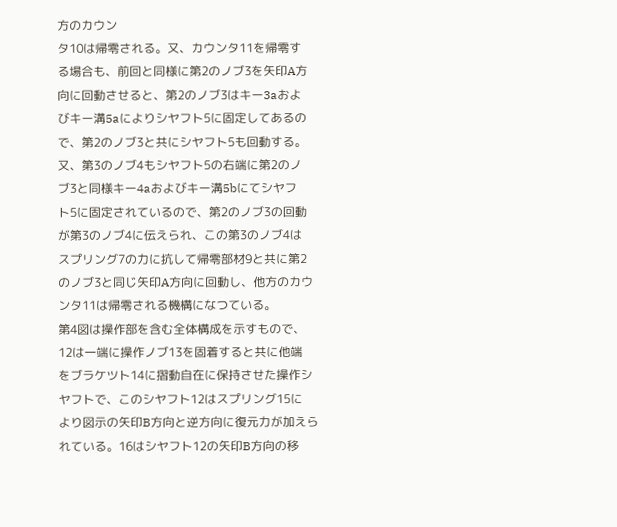方のカウン
タ10は帰零される。又、カウンタ11を帰零す
る場合も、前回と同様に第2のノブ3を矢印A方
向に回動させると、第2のノブ3はキー3aおよ
びキー溝5aによりシヤフト5に固定してあるの
で、第2のノブ3と共にシヤフト5も回動する。
又、第3のノブ4もシヤフト5の右端に第2のノ
ブ3と同様キー4aおよびキー溝5bにてシヤフ
ト5に固定されているので、第2のノブ3の回動
が第3のノブ4に伝えられ、この第3のノブ4は
スプリング7の力に抗して帰零部材9と共に第2
のノブ3と同じ矢印A方向に回動し、他方のカウ
ンタ11は帰零される機構になつている。
第4図は操作部を含む全体構成を示すもので、
12は一端に操作ノブ13を固着すると共に他端
をブラケツト14に摺動自在に保持させた操作シ
ヤフトで、このシヤフト12はスプリング15に
より図示の矢印B方向と逆方向に復元力が加えら
れている。16はシヤフト12の矢印B方向の移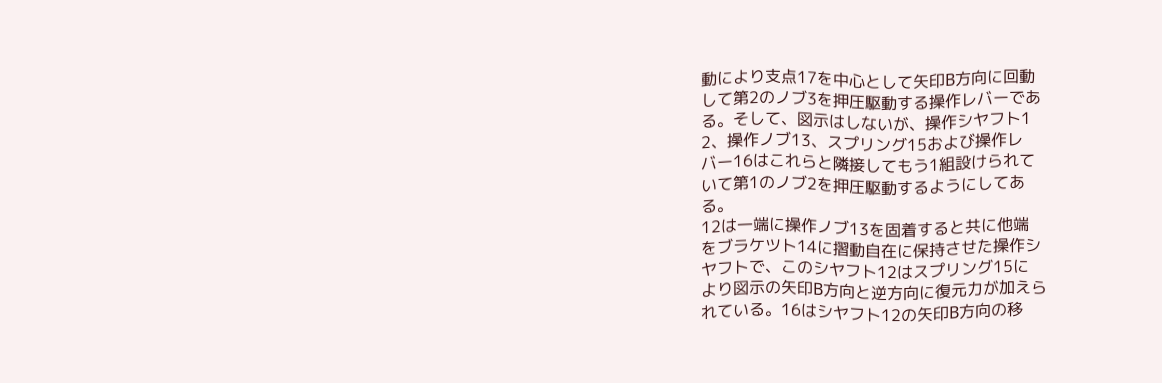動により支点17を中心として矢印B方向に回動
して第2のノブ3を押圧駆動する操作レバーであ
る。そして、図示はしないが、操作シヤフト1
2、操作ノブ13、スプリング15および操作レ
バー16はこれらと隣接してもう1組設けられて
いて第1のノブ2を押圧駆動するようにしてあ
る。
12は一端に操作ノブ13を固着すると共に他端
をブラケツト14に摺動自在に保持させた操作シ
ヤフトで、このシヤフト12はスプリング15に
より図示の矢印B方向と逆方向に復元力が加えら
れている。16はシヤフト12の矢印B方向の移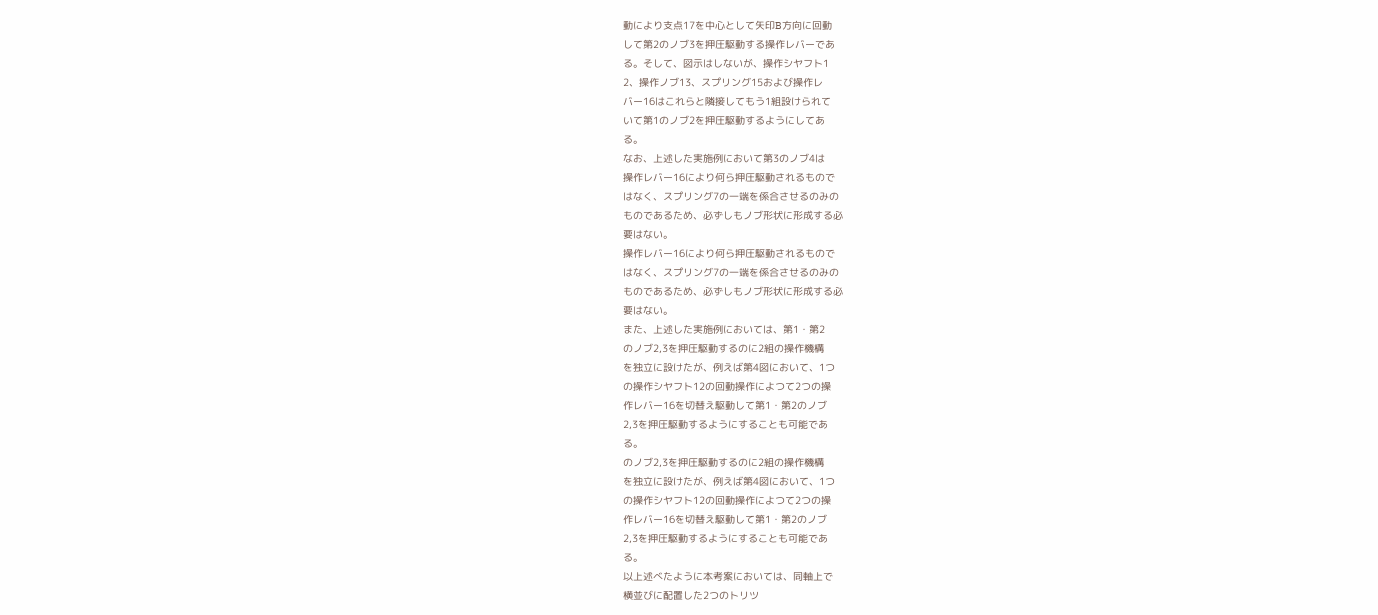動により支点17を中心として矢印B方向に回動
して第2のノブ3を押圧駆動する操作レバーであ
る。そして、図示はしないが、操作シヤフト1
2、操作ノブ13、スプリング15および操作レ
バー16はこれらと隣接してもう1組設けられて
いて第1のノブ2を押圧駆動するようにしてあ
る。
なお、上述した実施例において第3のノブ4は
操作レバー16により何ら押圧駆動されるもので
はなく、スプリング7の一端を係合させるのみの
ものであるため、必ずしもノブ形状に形成する必
要はない。
操作レバー16により何ら押圧駆動されるもので
はなく、スプリング7の一端を係合させるのみの
ものであるため、必ずしもノブ形状に形成する必
要はない。
また、上述した実施例においては、第1・第2
のノブ2,3を押圧駆動するのに2組の操作機構
を独立に設けたが、例えば第4図において、1つ
の操作シヤフト12の回動操作によつて2つの操
作レバー16を切替え駆動して第1・第2のノブ
2,3を押圧駆動するようにすることも可能であ
る。
のノブ2,3を押圧駆動するのに2組の操作機構
を独立に設けたが、例えば第4図において、1つ
の操作シヤフト12の回動操作によつて2つの操
作レバー16を切替え駆動して第1・第2のノブ
2,3を押圧駆動するようにすることも可能であ
る。
以上述べたように本考案においては、同軸上で
横並びに配置した2つのトリツ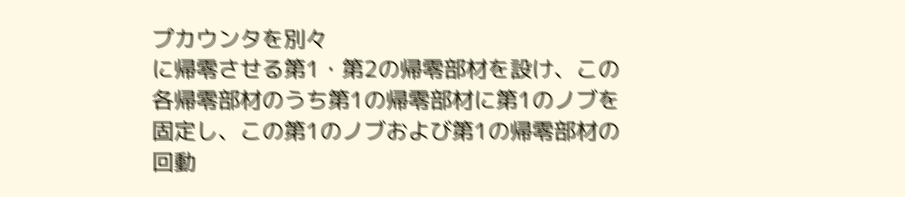プカウンタを別々
に帰零させる第1・第2の帰零部材を設け、この
各帰零部材のうち第1の帰零部材に第1のノブを
固定し、この第1のノブおよび第1の帰零部材の
回動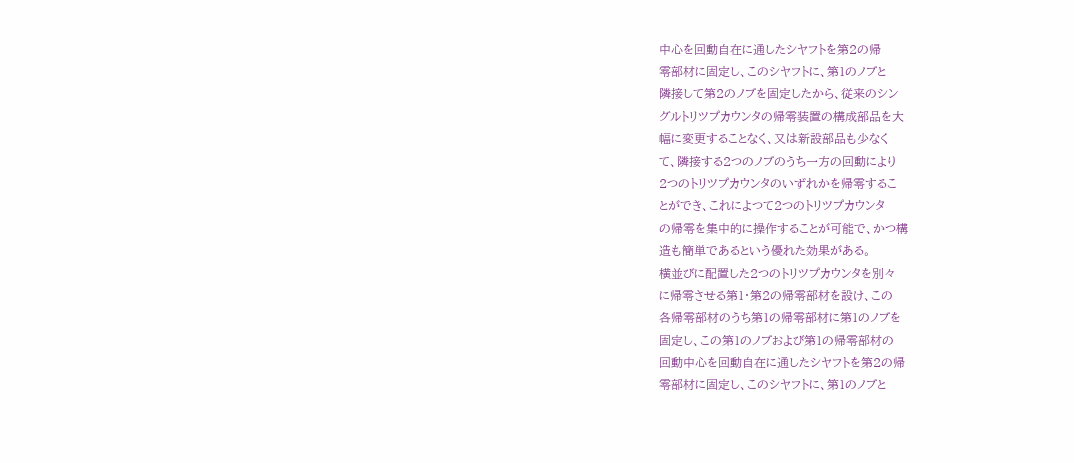中心を回動自在に通したシヤフトを第2の帰
零部材に固定し、このシヤフトに、第1のノブと
隣接して第2のノブを固定したから、従来のシン
グルトリツプカウンタの帰零装置の構成部品を大
幅に変更することなく、又は新設部品も少なく
て、隣接する2つのノブのうち一方の回動により
2つのトリツプカウンタのいずれかを帰零するこ
とができ、これによつて2つのトリツプカウンタ
の帰零を集中的に操作することが可能で、かつ構
造も簡単であるという優れた効果がある。
横並びに配置した2つのトリツプカウンタを別々
に帰零させる第1・第2の帰零部材を設け、この
各帰零部材のうち第1の帰零部材に第1のノブを
固定し、この第1のノブおよび第1の帰零部材の
回動中心を回動自在に通したシヤフトを第2の帰
零部材に固定し、このシヤフトに、第1のノブと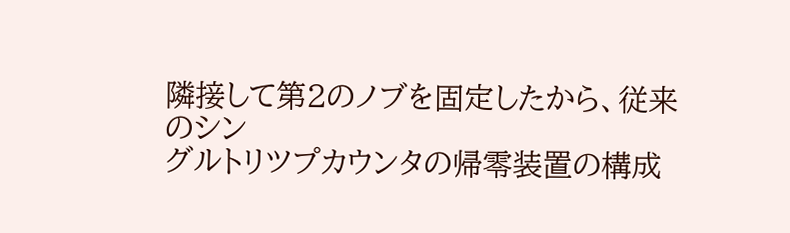隣接して第2のノブを固定したから、従来のシン
グルトリツプカウンタの帰零装置の構成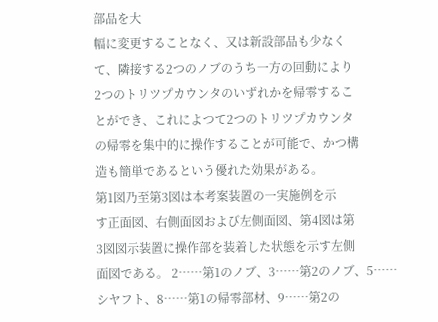部品を大
幅に変更することなく、又は新設部品も少なく
て、隣接する2つのノブのうち一方の回動により
2つのトリツプカウンタのいずれかを帰零するこ
とができ、これによつて2つのトリツプカウンタ
の帰零を集中的に操作することが可能で、かつ構
造も簡単であるという優れた効果がある。
第1図乃至第3図は本考案装置の一実施例を示
す正面図、右側面図および左側面図、第4図は第
3図図示装置に操作部を装着した状態を示す左側
面図である。 2……第1のノブ、3……第2のノブ、5……
シヤフト、8……第1の帰零部材、9……第2の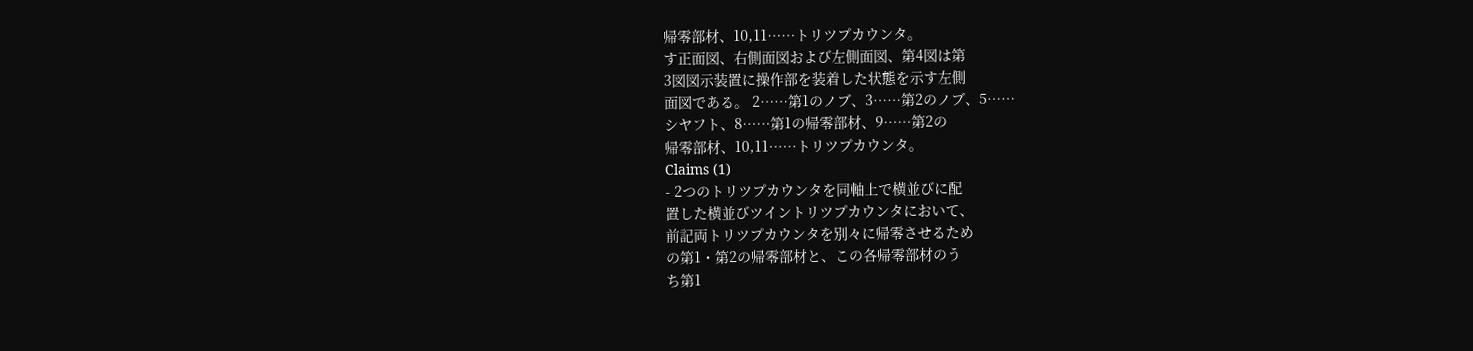帰零部材、10,11……トリツプカウンタ。
す正面図、右側面図および左側面図、第4図は第
3図図示装置に操作部を装着した状態を示す左側
面図である。 2……第1のノブ、3……第2のノブ、5……
シヤフト、8……第1の帰零部材、9……第2の
帰零部材、10,11……トリツプカウンタ。
Claims (1)
- 2つのトリツプカウンタを同軸上で横並びに配
置した横並びツイントリツプカウンタにおいて、
前記両トリツプカウンタを別々に帰零させるため
の第1・第2の帰零部材と、この各帰零部材のう
ち第1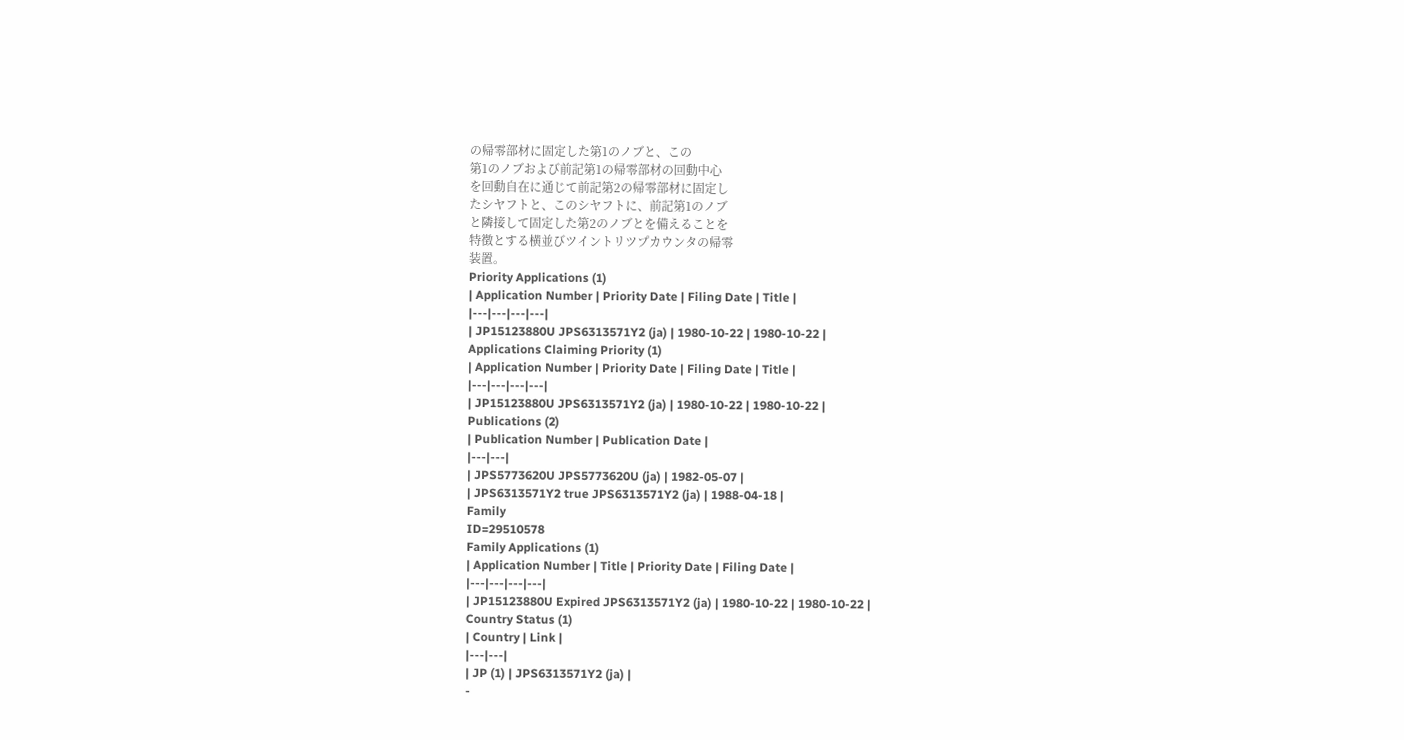の帰零部材に固定した第1のノブと、この
第1のノブおよび前記第1の帰零部材の回動中心
を回動自在に通じて前記第2の帰零部材に固定し
たシヤフトと、このシヤフトに、前記第1のノブ
と隣接して固定した第2のノブとを備えることを
特徴とする横並びツイントリツプカウンタの帰零
装置。
Priority Applications (1)
| Application Number | Priority Date | Filing Date | Title |
|---|---|---|---|
| JP15123880U JPS6313571Y2 (ja) | 1980-10-22 | 1980-10-22 |
Applications Claiming Priority (1)
| Application Number | Priority Date | Filing Date | Title |
|---|---|---|---|
| JP15123880U JPS6313571Y2 (ja) | 1980-10-22 | 1980-10-22 |
Publications (2)
| Publication Number | Publication Date |
|---|---|
| JPS5773620U JPS5773620U (ja) | 1982-05-07 |
| JPS6313571Y2 true JPS6313571Y2 (ja) | 1988-04-18 |
Family
ID=29510578
Family Applications (1)
| Application Number | Title | Priority Date | Filing Date |
|---|---|---|---|
| JP15123880U Expired JPS6313571Y2 (ja) | 1980-10-22 | 1980-10-22 |
Country Status (1)
| Country | Link |
|---|---|
| JP (1) | JPS6313571Y2 (ja) |
-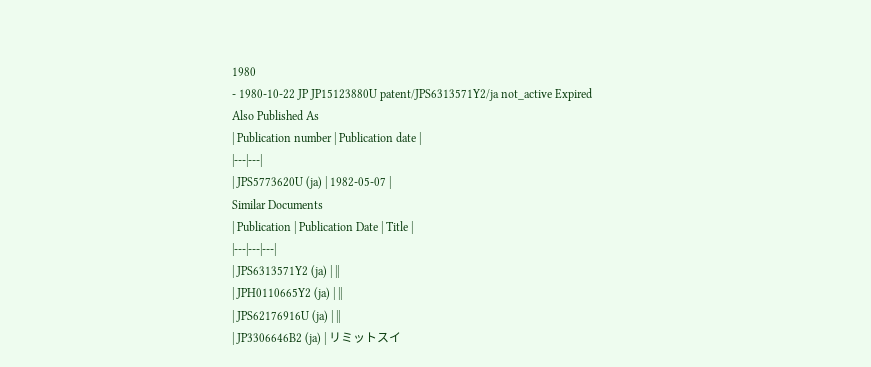1980
- 1980-10-22 JP JP15123880U patent/JPS6313571Y2/ja not_active Expired
Also Published As
| Publication number | Publication date |
|---|---|
| JPS5773620U (ja) | 1982-05-07 |
Similar Documents
| Publication | Publication Date | Title |
|---|---|---|
| JPS6313571Y2 (ja) | ||
| JPH0110665Y2 (ja) | ||
| JPS62176916U (ja) | ||
| JP3306646B2 (ja) | リミットスイ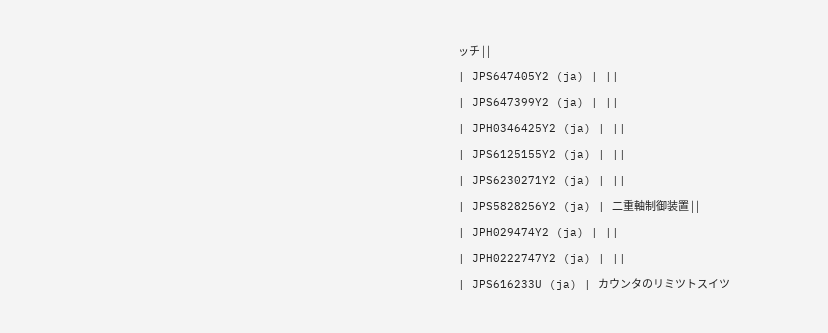ッチ | |
| JPS647405Y2 (ja) | ||
| JPS647399Y2 (ja) | ||
| JPH0346425Y2 (ja) | ||
| JPS6125155Y2 (ja) | ||
| JPS6230271Y2 (ja) | ||
| JPS5828256Y2 (ja) | 二重軸制御装置 | |
| JPH029474Y2 (ja) | ||
| JPH0222747Y2 (ja) | ||
| JPS616233U (ja) | カウンタのリミツトスイツ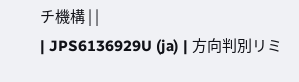チ機構 | |
| JPS6136929U (ja) | 方向判別リミ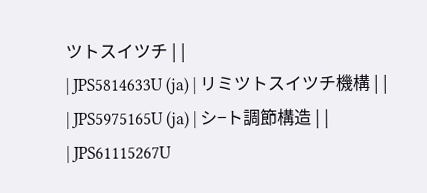ツトスイツチ | |
| JPS5814633U (ja) | リミツトスイツチ機構 | |
| JPS5975165U (ja) | シ−ト調節構造 | |
| JPS61115267U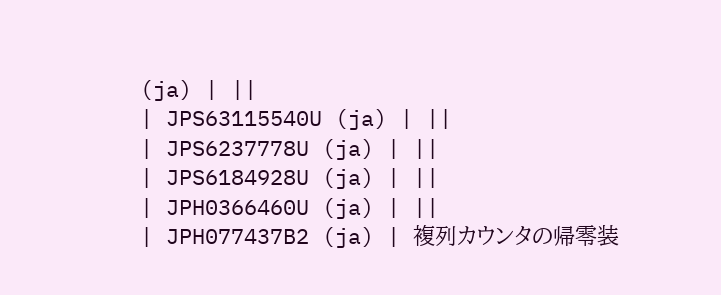(ja) | ||
| JPS63115540U (ja) | ||
| JPS6237778U (ja) | ||
| JPS6184928U (ja) | ||
| JPH0366460U (ja) | ||
| JPH077437B2 (ja) | 複列カウンタの帰零装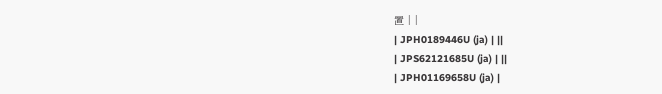置 | |
| JPH0189446U (ja) | ||
| JPS62121685U (ja) | ||
| JPH01169658U (ja) |